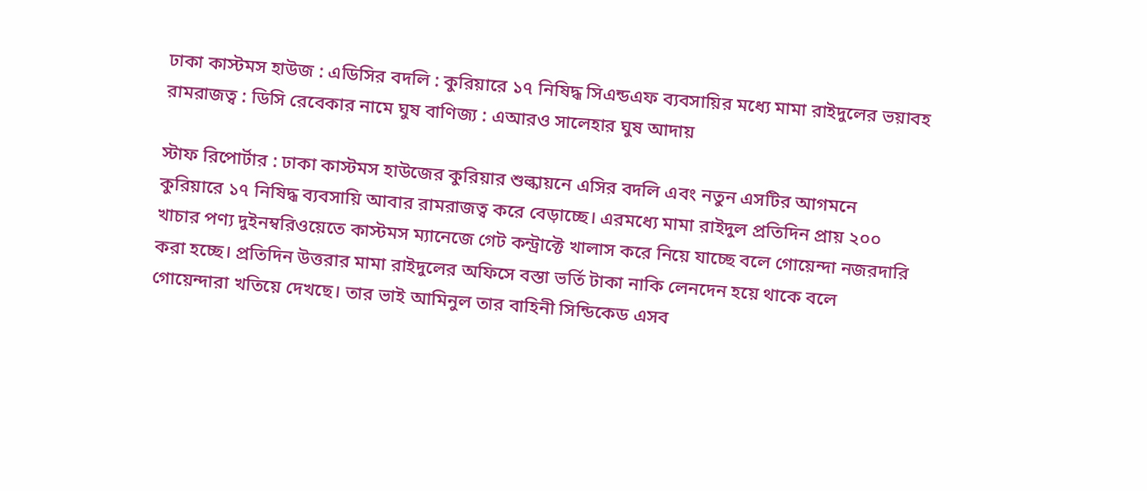ঢাকা কাস্টমস হাউজ : এডিসির বদলি : কুরিয়ারে ১৭ নিষিদ্ধ সিএন্ডএফ ব্যবসায়ির মধ্যে মামা রাইদুলের ভয়াবহ রামরাজত্ব : ডিসি রেবেকার নামে ঘুষ বাণিজ্য : এআরও সালেহার ঘুষ আদায়

স্টাফ রিপোর্টার : ঢাকা কাস্টমস হাউজের কুরিয়ার শুল্কায়নে এসির বদলি এবং নতুন এসটির আগমনে কুরিয়ারে ১৭ নিষিদ্ধ ব্যবসায়ি আবার রামরাজত্ব করে বেড়াচ্ছে। এরমধ্যে মামা রাইদুল প্রতিদিন প্রায় ২০০ খাচার পণ্য দুইনম্বরিওয়েতে কাস্টমস ম্যানেজে গেট কন্ট্রাক্টে খালাস করে নিয়ে যাচ্ছে বলে গোয়েন্দা নজরদারি করা হচ্ছে। প্রতিদিন উত্তরার মামা রাইদুলের অফিসে বস্তা ভর্তি টাকা নাকি লেনদেন হয়ে থাকে বলে গোয়েন্দারা খতিয়ে দেখছে। তার ভাই আমিনুল তার বাহিনী সিন্ডিকেড এসব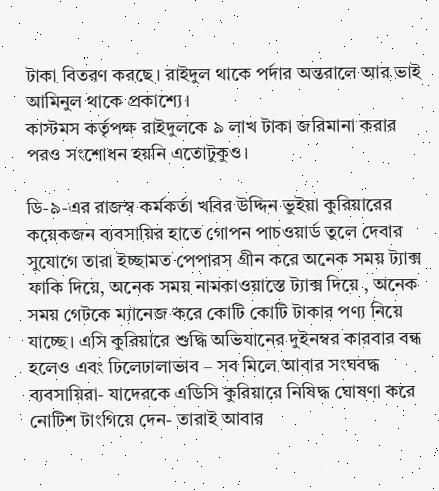টাকা বিতরণ করছে। রাইদুল থাকে পর্দার অন্তরালে আর ভাই আমিনুল থাকে প্রকাশ্যে।
কাস্টমস কর্তৃপক্ষ রাইদুলকে ৯ লাখ টাকা জরিমানা করার পরও সংশোধন হয়নি এতোটুকুও।

ডি-৯-এর রাজস্ব কর্মকর্তা খবির উদ্দিন ভুইয়া কুরিয়ারের কয়েকজন ব্যবসায়ির হাতে গোপন পাচওয়ার্ড তুলে দেবার সুযোগে তারা ইচ্ছামত পেপারস গ্রীন করে অনেক সময় ট্যাক্স ফাকি দিয়ে, অনেক সময় নামকাওয়াস্তে ট্যাক্স দিয়ে , অনেক সময় গেটকে ম্যানেজ করে কোটি কোটি টাকার পণ্য নিয়ে যাচ্ছে। এসি কুরিয়ারে শুদ্ধি অভিযানের দুইনম্বর কারবার বন্ধ হলেও এবং ঢিলেঢালাভাব – সব মিলে আবার সংঘবদ্ধ ব্যবসায়িরা- যাদেরকে এডিসি কুরিয়ারে নিষিদ্ধ ঘোষণা করে নোটিশ টাংগিয়ে দেন- তারাই আবার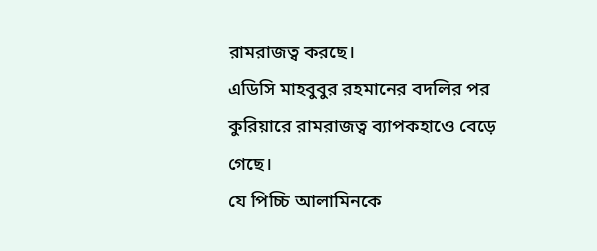রামরাজত্ব করছে।
এডিসি মাহবুবুর রহমানের বদলির পর কুরিয়ারে রামরাজত্ব ব্যাপকহাওে বেড়ে গেছে।
যে পিচ্চি আলামিনকে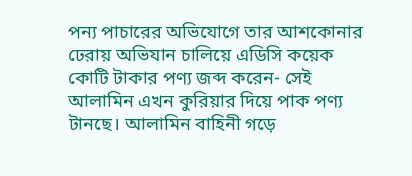পন্য পাচারের অভিযোগে তার আশকোনার ঢেরায় অভিযান চালিয়ে এডিসি কয়েক কোটি টাকার পণ্য জব্দ করেন- সেই আলামিন এখন কুরিয়ার দিয়ে পাক পণ্য টানছে। আলামিন বাহিনী গড়ে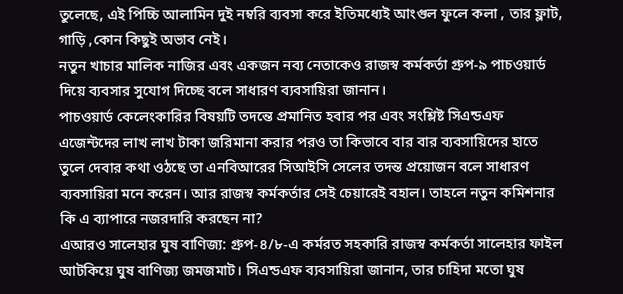তুলেছে, এই পিচ্চি আলামিন দুই নম্বরি ব্যবসা করে ইতিমধ্যেই আংগুল ফুলে কলা , তার ফ্লাট, গাড়ি ,কোন কিছুই অভাব নেই।
নতুন খাচার মালিক নাজির এবং একজন নব্য নেতাকেও রাজস্ব কর্মকর্তা গ্রুপ-৯ পাচওয়ার্ড দিয়ে ব্যবসার সুযোগ দিচ্ছে বলে সাধারণ ব্যবসায়িরা জানান।
পাচওয়ার্ড কেলেংকারির বিষয়টি তদন্তে প্রমানিত হবার পর এবং সংশ্লিষ্ট সিএন্ডএফ এজেন্টদের লাখ লাখ টাকা জরিমানা করার পরও তা কিভাবে বার বার ব্যবসায়িদের হাতে তুলে দেবার কথা ওঠছে তা এনবিআরের সিআইসি সেলের তদন্ত প্রয়োজন বলে সাধারণ ব্যবসায়িরা মনে করেন। আর রাজস্ব কর্মকর্তার সেই চেয়ারেই বহাল। তাহলে নতুন কমিশনার কি এ ব্যাপারে নজরদারি করছেন না?
এআরও সালেহার ঘুষ বাণিজ্য: গ্রুপ-৪/৮-এ কর্মরত সহকারি রাজস্ব কর্মকর্তা সালেহার ফাইল আটকিয়ে ঘুষ বাণিজ্য জমজমাট। সিএন্ডএফ ব্যবসায়িরা জানান, তার চাহিদা মতো ঘুষ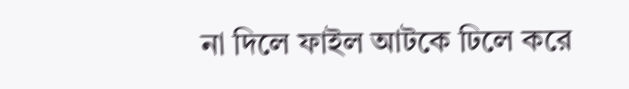না দিলে ফাইল আটকে ঢিলে করে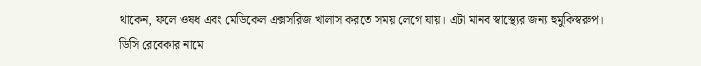থাকেন, ফলে ওষধ এবং মেডিকেল এক্সসরিজ খালাস করতে সময় লেগে যায়। এটা মানব স্বাস্থ্যের জন্য হুমুকিস্বরুপ।
ডিসি রেবেকার নামে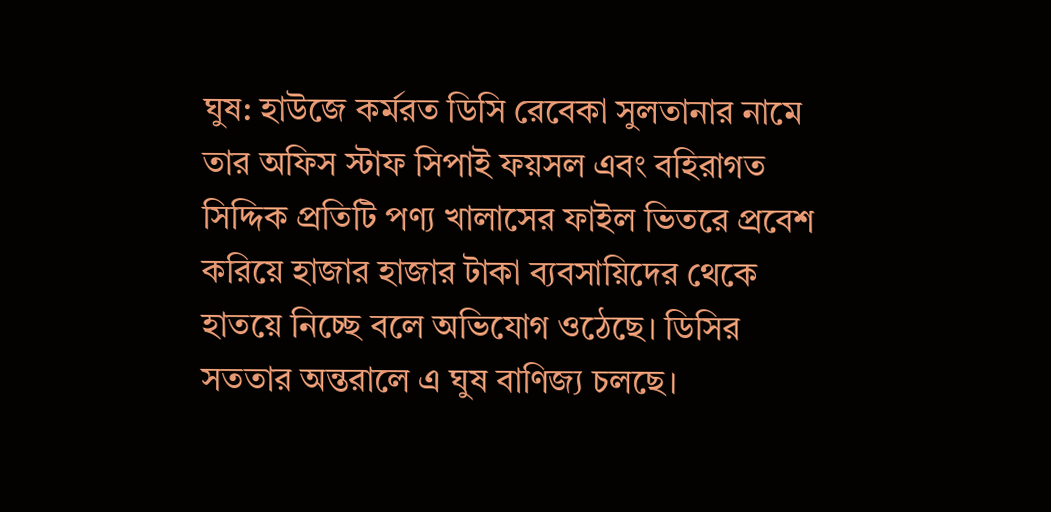ঘুষ: হাউজে কর্মরত ডিসি রেবেকা সুলতানার নামে তার অফিস স্টাফ সিপাই ফয়সল এবং বহিরাগত সিদ্দিক প্রতিটি পণ্য খালাসের ফাইল ভিতরে প্রবেশ করিয়ে হাজার হাজার টাকা ব্যবসায়িদের থেকে হাতয়ে নিচ্ছে বলে অভিযোগ ওঠেছে। ডিসির সততার অন্তরালে এ ঘুষ বাণিজ্য চলছে।